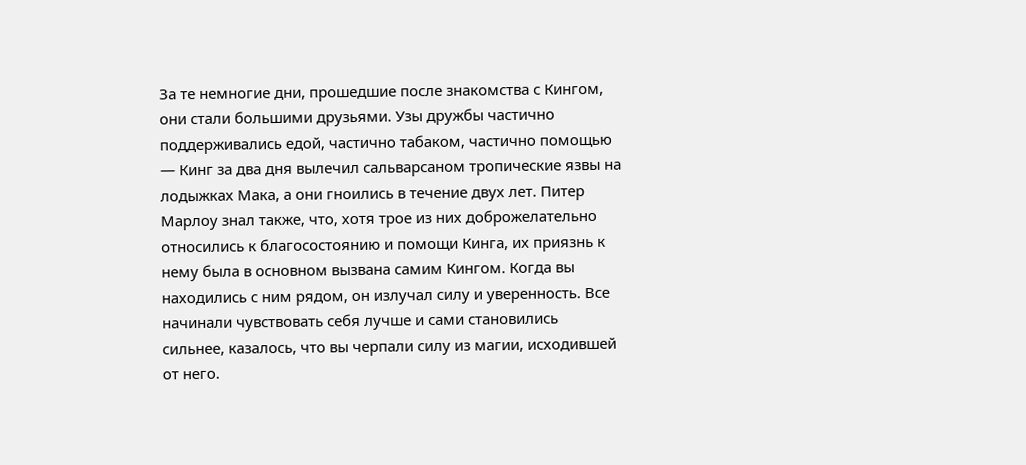За те немногие дни, прошедшие после знакомства с Кингом, они стали большими друзьями. Узы дружбы частично поддерживались едой, частично табаком, частично помощью — Кинг за два дня вылечил сальварсаном тропические язвы на лодыжках Мака, а они гноились в течение двух лет. Питер Марлоу знал также, что, хотя трое из них доброжелательно относились к благосостоянию и помощи Кинга, их приязнь к нему была в основном вызвана самим Кингом. Когда вы находились с ним рядом, он излучал силу и уверенность. Все начинали чувствовать себя лучше и сами становились сильнее, казалось, что вы черпали силу из магии, исходившей от него.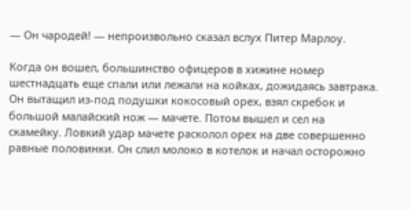— Он чародей! — непроизвольно сказал вслух Питер Марлоу.

Когда он вошел, большинство офицеров в хижине номер шестнадцать еще спали или лежали на койках, дожидаясь завтрака. Он вытащил из-под подушки кокосовый орех, взял скребок и большой малайский нож — мачете. Потом вышел и сел на скамейку. Ловкий удар мачете расколол орех на две совершенно равные половинки. Он слил молоко в котелок и начал осторожно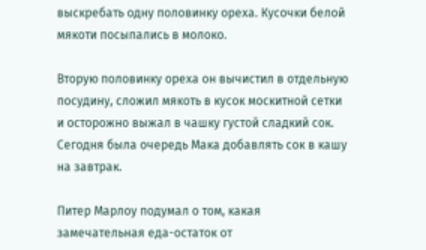выскребать одну половинку ореха. Кусочки белой мякоти посыпались в молоко.

Вторую половинку ореха он вычистил в отдельную посудину, сложил мякоть в кусок москитной сетки и осторожно выжал в чашку густой сладкий сок. Сегодня была очередь Мака добавлять сок в кашу на завтрак.

Питер Марлоу подумал о том, какая замечательная еда-остаток от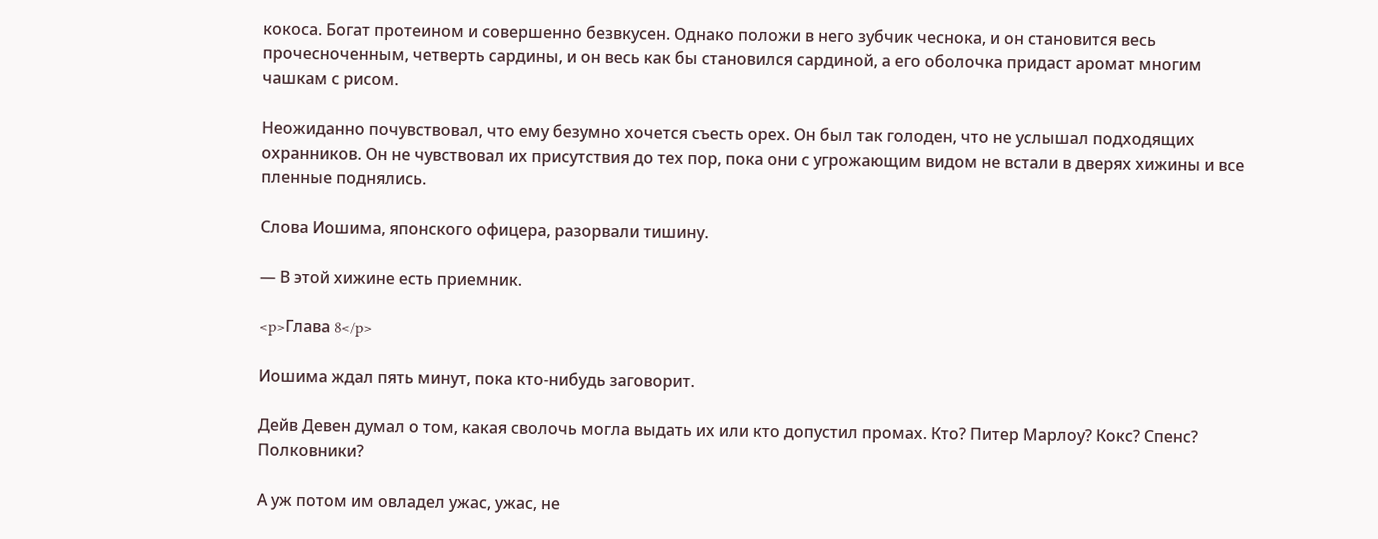кокоса. Богат протеином и совершенно безвкусен. Однако положи в него зубчик чеснока, и он становится весь прочесноченным, четверть сардины, и он весь как бы становился сардиной, а его оболочка придаст аромат многим чашкам с рисом.

Неожиданно почувствовал, что ему безумно хочется съесть орех. Он был так голоден, что не услышал подходящих охранников. Он не чувствовал их присутствия до тех пор, пока они с угрожающим видом не встали в дверях хижины и все пленные поднялись.

Слова Иошима, японского офицера, разорвали тишину.

— В этой хижине есть приемник.

<p>Глава 8</p>

Иошима ждал пять минут, пока кто-нибудь заговорит.

Дейв Девен думал о том, какая сволочь могла выдать их или кто допустил промах. Кто? Питер Марлоу? Кокс? Спенс? Полковники?

А уж потом им овладел ужас, ужас, не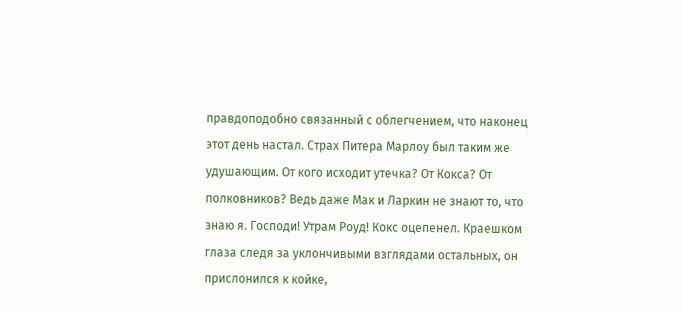правдоподобно связанный с облегчением, что наконец этот день настал. Страх Питера Марлоу был таким же удушающим. От кого исходит утечка? От Кокса? От полковников? Ведь даже Мак и Ларкин не знают то, что знаю я. Господи! Утрам Роуд! Кокс оцепенел. Краешком глаза следя за уклончивыми взглядами остальных, он прислонился к койке,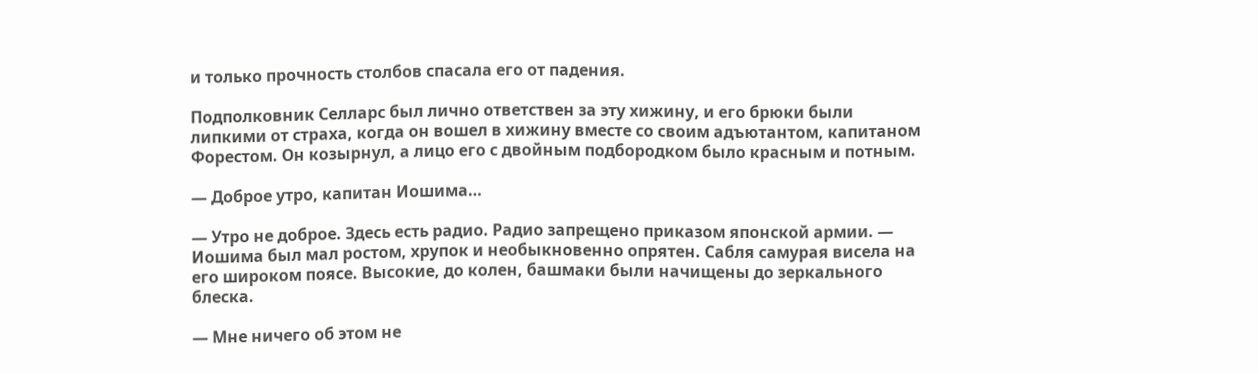и только прочность столбов спасала его от падения.

Подполковник Селларс был лично ответствен за эту хижину, и его брюки были липкими от страха, когда он вошел в хижину вместе со своим адъютантом, капитаном Форестом. Он козырнул, а лицо его с двойным подбородком было красным и потным.

— Доброе утро, капитан Иошима…

— Утро не доброе. Здесь есть радио. Радио запрещено приказом японской армии. — Иошима был мал ростом, хрупок и необыкновенно опрятен. Сабля самурая висела на его широком поясе. Высокие, до колен, башмаки были начищены до зеркального блеска.

— Мне ничего об этом не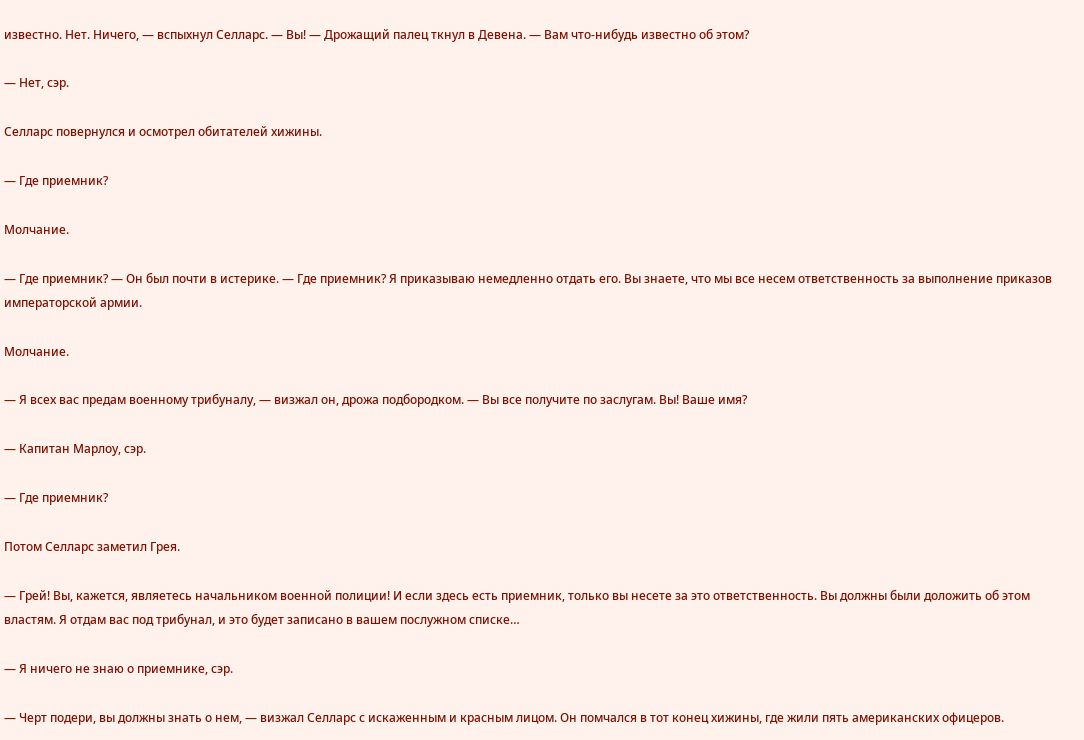известно. Нет. Ничего, — вспыхнул Селларс. — Вы! — Дрожащий палец ткнул в Девена. — Вам что-нибудь известно об этом?

— Нет, сэр.

Селларс повернулся и осмотрел обитателей хижины.

— Где приемник?

Молчание.

— Где приемник? — Он был почти в истерике. — Где приемник? Я приказываю немедленно отдать его. Вы знаете, что мы все несем ответственность за выполнение приказов императорской армии.

Молчание.

— Я всех вас предам военному трибуналу, — визжал он, дрожа подбородком. — Вы все получите по заслугам. Вы! Ваше имя?

— Капитан Марлоу, сэр.

— Где приемник?

Потом Селларс заметил Грея.

— Грей! Вы, кажется, являетесь начальником военной полиции! И если здесь есть приемник, только вы несете за это ответственность. Вы должны были доложить об этом властям. Я отдам вас под трибунал, и это будет записано в вашем послужном списке…

— Я ничего не знаю о приемнике, сэр.

— Черт подери, вы должны знать о нем, — визжал Селларс с искаженным и красным лицом. Он помчался в тот конец хижины, где жили пять американских офицеров.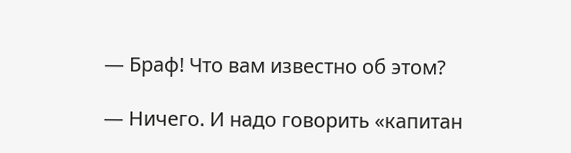— Браф! Что вам известно об этом?

— Ничего. И надо говорить «капитан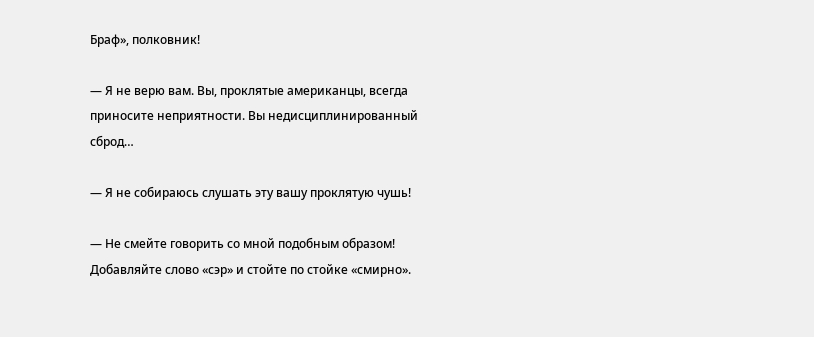Браф», полковник!

— Я не верю вам. Вы, проклятые американцы, всегда приносите неприятности. Вы недисциплинированный сброд…

— Я не собираюсь слушать эту вашу проклятую чушь!

— Не смейте говорить со мной подобным образом! Добавляйте слово «сэр» и стойте по стойке «смирно».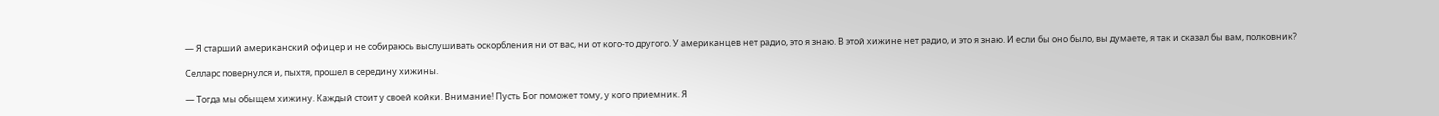— Я старший американский офицер и не собираюсь выслушивать оскорбления ни от вас, ни от кого-то другого. У американцев нет радио, это я знаю. В этой хижине нет радио, и это я знаю. И если бы оно было, вы думаете, я так и сказал бы вам, полковник?

Селларс повернулся и, пыхтя, прошел в середину хижины.

— Тогда мы обыщем хижину. Каждый стоит у своей койки. Внимание! Пусть Бог поможет тому, у кого приемник. Я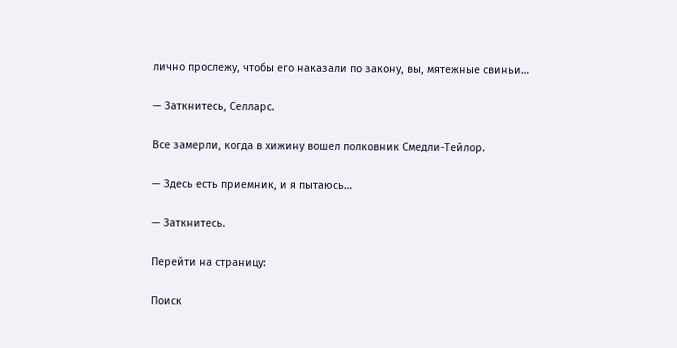лично прослежу, чтобы его наказали по закону, вы, мятежные свиньи…

— Заткнитесь, Селларс.

Все замерли, когда в хижину вошел полковник Смедли-Тейлор.

— Здесь есть приемник, и я пытаюсь…

— Заткнитесь.

Перейти на страницу:

Поиск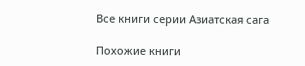Все книги серии Азиатская сага

Похожие книги